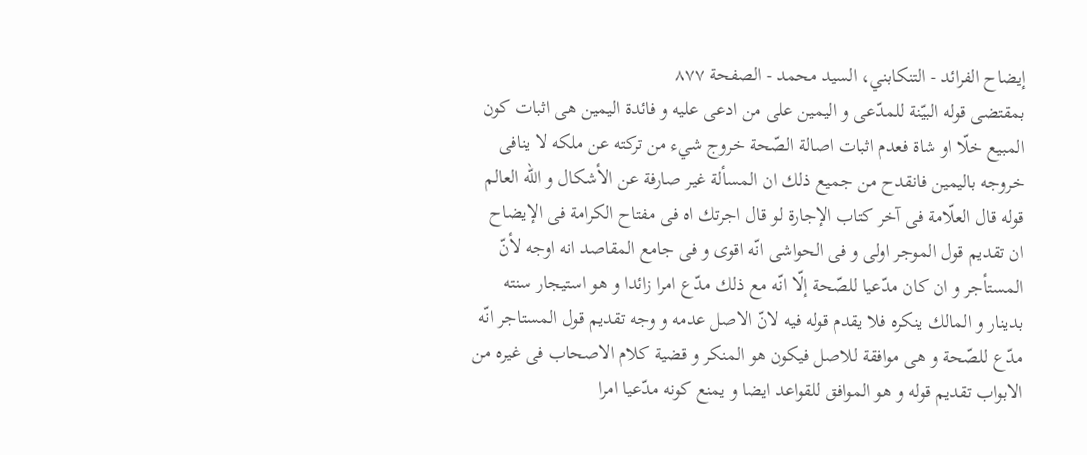إيضاح الفرائد - التنكابني، السيد محمد - الصفحة ٨٧٧
بمقتضى قوله البيّنة للمدّعى و اليمين على من ادعى عليه و فائدة اليمين هى اثبات كون المبيع خلّا او شاة فعدم اثبات اصالة الصّحة خروج شيء من تركته عن ملكه لا ينافى خروجه باليمين فانقدح من جميع ذلك ان المسألة غير صارفة عن الأشكال و اللّه العالم قوله قال العلّامة فى آخر كتاب الإجارة لو قال اجرتك اه فى مفتاح الكرامة فى الإيضاح ان تقديم قول الموجر اولى و فى الحواشى انّه اقوى و فى جامع المقاصد انه اوجه لأنّ المستأجر و ان كان مدّعيا للصّحة إلّا انّه مع ذلك مدّع امرا زائدا و هو استيجار سنته بدينار و المالك ينكره فلا يقدم قوله فيه لانّ الاصل عدمه و وجه تقديم قول المستاجر انّه مدّع للصّحة و هى موافقة للاصل فيكون هو المنكر و قضية كلام الاصحاب فى غيره من الابواب تقديم قوله و هو الموافق للقواعد ايضا و يمنع كونه مدّعيا امرا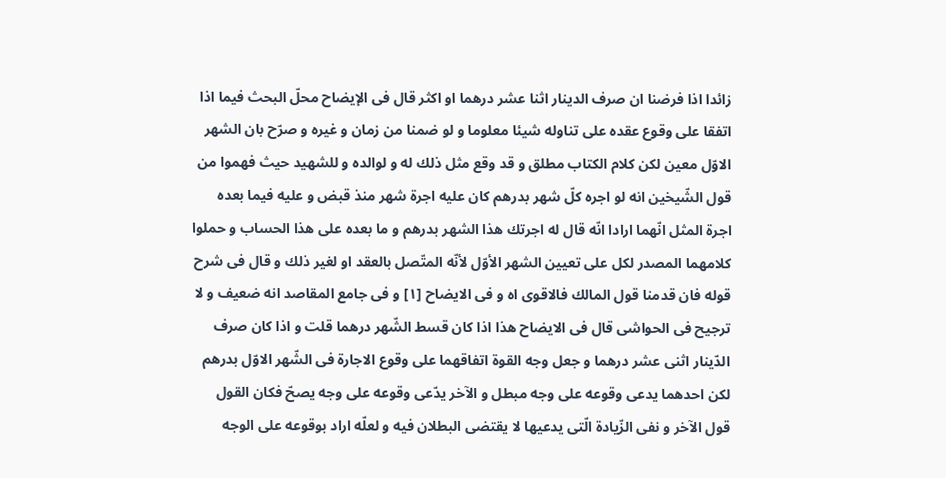زائدا اذا فرضنا ان صرف الدينار اثنا عشر درهما او اكثر قال فى الإيضاح محلّ البحث فيما اذا اتفقا على وقوع عقده على تناوله شيئا معلوما و لو ضمنا من زمان و غيره و صرّح بان الشهر الاوّل معين لكن كلام الكتاب مطلق و قد وقع مثل ذلك له و لوالده و للشهيد حيث فهموا من قول الشّيخين انه لو اجره كلّ شهر بدرهم كان عليه اجرة شهر منذ قبض و عليه فيما بعده اجرة المثل انّهما ارادا انّه قال له اجرتك هذا الشهر بدرهم و ما بعده على هذا الحساب و حملوا كلامهما المصدر لكل على تعيين الشهر الأوّل لأنّه المتّصل بالعقد او لغير ذلك و قال فى شرح قوله فان قدمنا قول المالك فالاقوى اه و فى الايضاح [١] و فى جامع المقاصد انه ضعيف و لا ترجيح فى الحواشى قال فى الايضاح هذا اذا كان قسط الشّهر درهما قلت و اذا كان صرف الدّينار اثنى عشر درهما و جعل وجه القوة اتفاقهما على وقوع الاجارة فى الشّهر الاوّل بدرهم لكن احدهما يدعى وقوعه على وجه مبطل و الآخر يدّعى وقوعه على وجه يصحّ فكان القول قول الآخر و نفى الزّيادة الّتى يدعيها لا يقتضى البطلان فيه و لعلّه اراد بوقوعه على الوجه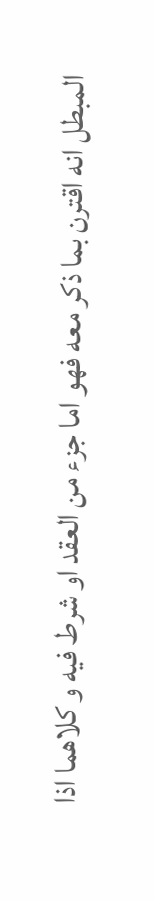المبطل انه اقترن بما ذكر معه فهو اما جزء من العقد او شرط فيه و كلاهما اذا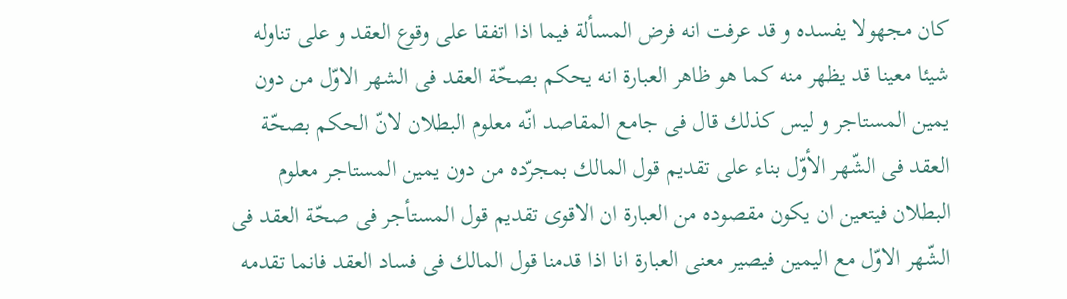كان مجهولا يفسده و قد عرفت انه فرض المسألة فيما اذا اتفقا على وقوع العقد و على تناوله شيئا معينا قد يظهر منه كما هو ظاهر العبارة انه يحكم بصحّة العقد فى الشهر الاوّل من دون يمين المستاجر و ليس كذلك قال فى جامع المقاصد انّه معلوم البطلان لانّ الحكم بصحّة العقد فى الشّهر الأوّل بناء على تقديم قول المالك بمجرّده من دون يمين المستاجر معلوم البطلان فيتعين ان يكون مقصوده من العبارة ان الاقوى تقديم قول المستأجر فى صحّة العقد فى الشّهر الاوّل مع اليمين فيصير معنى العبارة انا اذا قدمنا قول المالك فى فساد العقد فانما تقدمه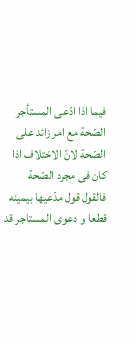فيما اذا ادّعى المستأجر الصّحة مع امر زائد على الصّحة لانّ الاختلاف اذا كان فى مجرد الصّحة فالقول قول مدّعيها بيمينه قطعا و دعوى المستاجر قد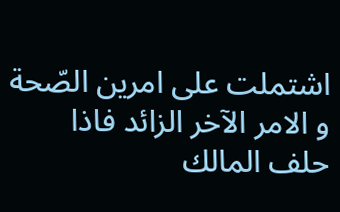اشتملت على امرين الصّحة و الامر الآخر الزائد فاذا حلف المالك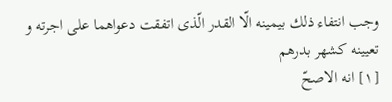وجب انتفاء ذلك بيمينه الّا القدر الّذى اتفقت دعواهما على اجرته و تعيينه كشهر بدرهم
[١] انه الاصحّ